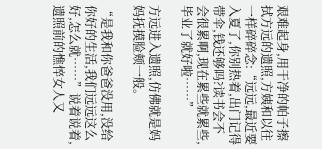艰难起身,用干净的帕子擦拭方远的遗照,方姨和以往一样碎碎念:“远远,最近要入夏了,你别热着,出门记得带伞,钱还够吗?读书会不会很累啊,现在累些就累些,毕业了就好啦……”

方远进入遗照,仿佛就是妈妈抚摸脸颊一般。

“是我和你爸爸没用,没给你好的生活,我们远远这么好,怎么就……”说着说着,遗照前的憔悴女人又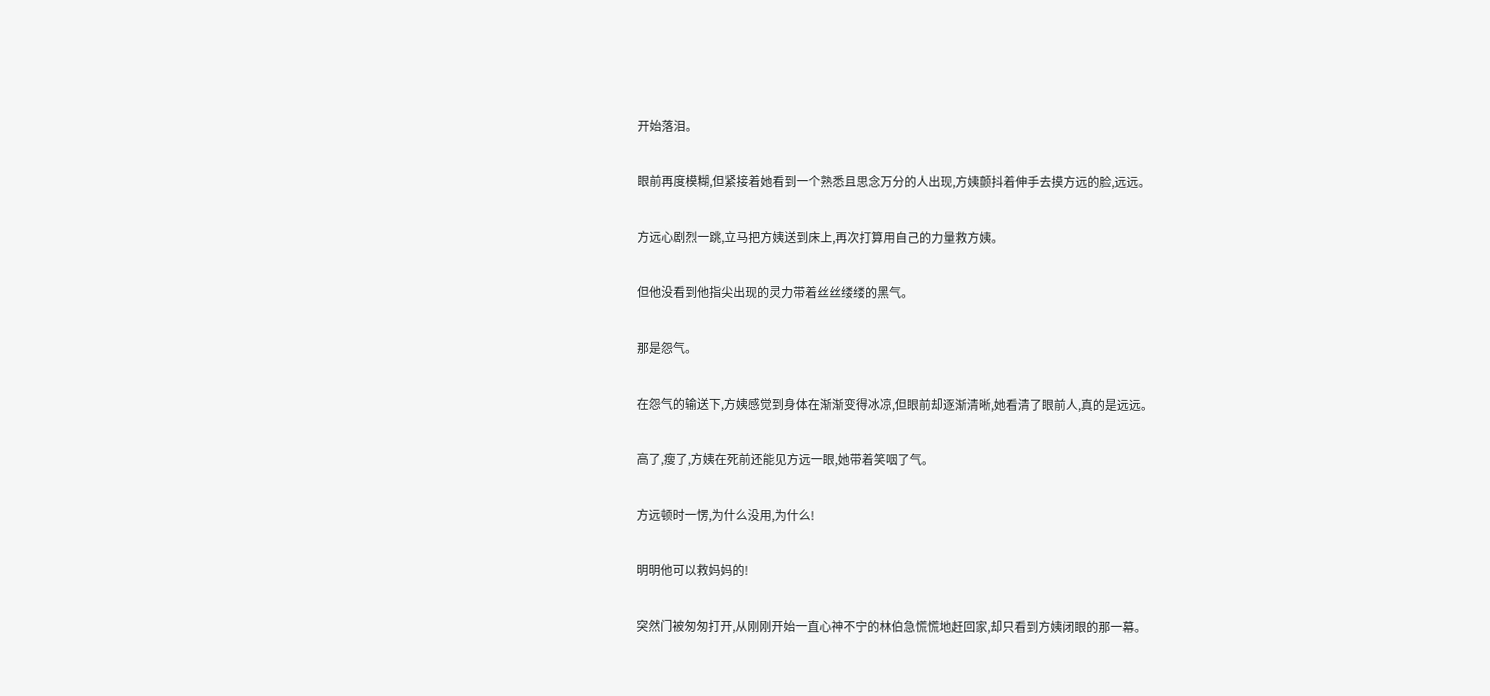开始落泪。

眼前再度模糊,但紧接着她看到一个熟悉且思念万分的人出现,方姨颤抖着伸手去摸方远的脸,远远。

方远心剧烈一跳,立马把方姨送到床上,再次打算用自己的力量救方姨。

但他没看到他指尖出现的灵力带着丝丝缕缕的黑气。

那是怨气。

在怨气的输送下,方姨感觉到身体在渐渐变得冰凉,但眼前却逐渐清晰,她看清了眼前人,真的是远远。

高了,瘦了,方姨在死前还能见方远一眼,她带着笑咽了气。

方远顿时一愣,为什么没用,为什么!

明明他可以救妈妈的!

突然门被匆匆打开,从刚刚开始一直心神不宁的林伯急慌慌地赶回家,却只看到方姨闭眼的那一幕。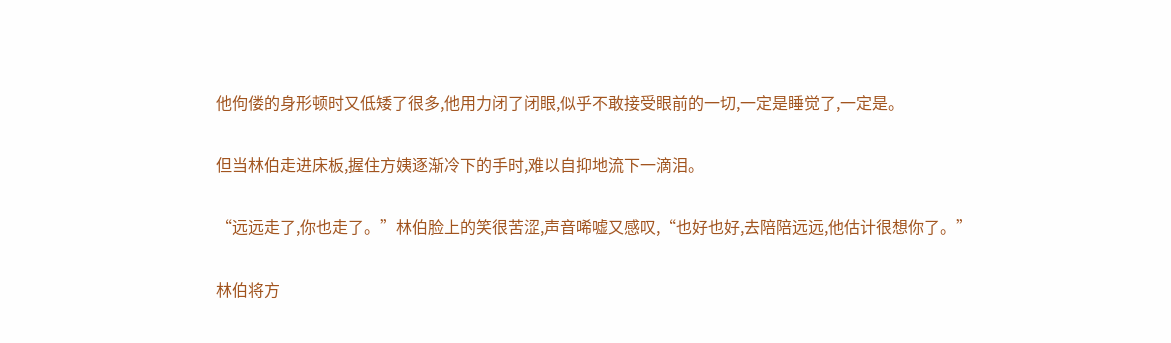他佝偻的身形顿时又低矮了很多,他用力闭了闭眼,似乎不敢接受眼前的一切,一定是睡觉了,一定是。

但当林伯走进床板,握住方姨逐渐冷下的手时,难以自抑地流下一滴泪。

“远远走了,你也走了。”林伯脸上的笑很苦涩,声音唏嘘又感叹,“也好也好,去陪陪远远,他估计很想你了。”

林伯将方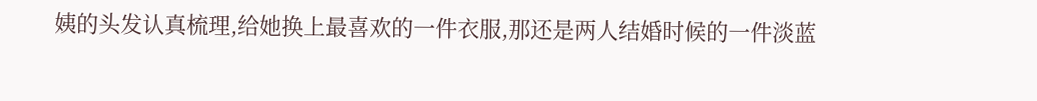姨的头发认真梳理,给她换上最喜欢的一件衣服,那还是两人结婚时候的一件淡蓝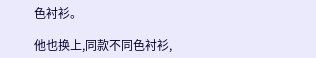色衬衫。

他也换上,同款不同色衬衫,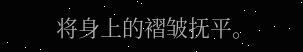将身上的褶皱抚平。